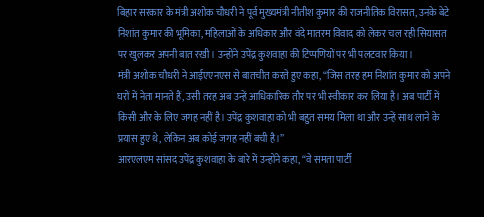बिहार सरकार के मंत्री अशोक चौधरी ने पूर्व मुख्यमंत्री नीतीश कुमार की राजनीतिक विरासत, उनके बेटे निशांत कुमार की भूमिका, महिलाओं के अधिकार और वंदे मातरम विवाद को लेकर चल रही सियासत पर खुलकर अपनी बात रखी। उन्होंने उपेंद्र कुशवाहा की टिप्पणियों पर भी पलटवार किया।
मंत्री अशोक चौधरी ने आईएएनएस से बातचीत करते हुए कहा, “जिस तरह हम निशांत कुमार को अपने घरों में नेता मानते हैं, उसी तरह अब उन्हें आधिकारिक तौर पर भी स्वीकार कर लिया है। अब पार्टी में किसी और के लिए जगह नहीं है। उपेंद्र कुशवाहा को भी बहुत समय मिला था और उन्हें साथ लाने के प्रयास हुए थे, लेकिन अब कोई जगह नहीं बची है।”
आरएलएम सांसद उपेंद्र कुशवाहा के बारे में उन्होंने कहा, “वे समता पार्टी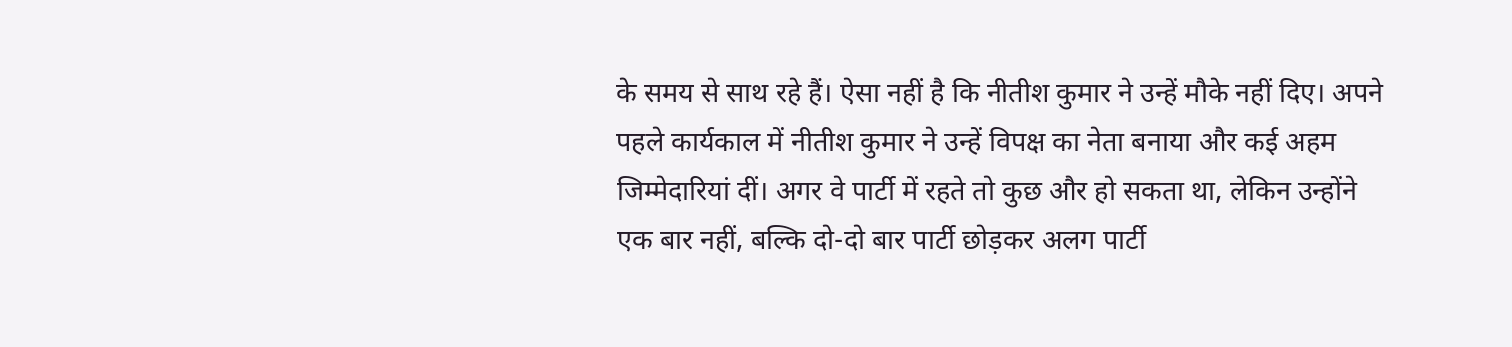के समय से साथ रहे हैं। ऐसा नहीं है कि नीतीश कुमार ने उन्हें मौके नहीं दिए। अपने पहले कार्यकाल में नीतीश कुमार ने उन्हें विपक्ष का नेता बनाया और कई अहम जिम्मेदारियां दीं। अगर वे पार्टी में रहते तो कुछ और हो सकता था, लेकिन उन्होंने एक बार नहीं, बल्कि दो-दो बार पार्टी छोड़कर अलग पार्टी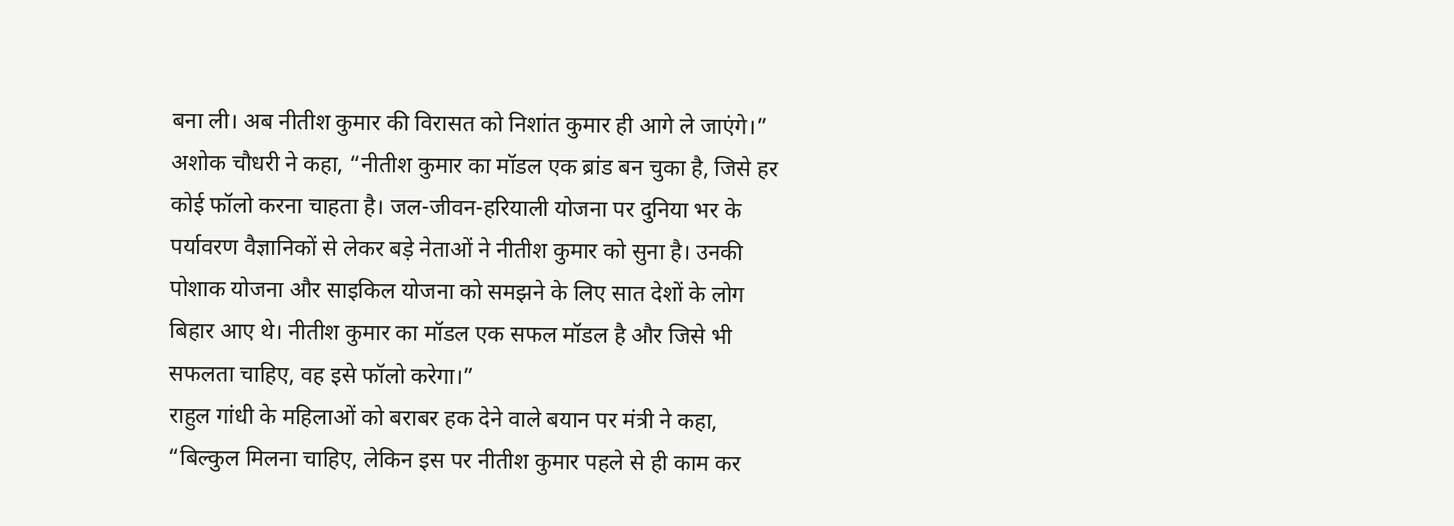बना ली। अब नीतीश कुमार की विरासत को निशांत कुमार ही आगे ले जाएंगे।”
अशोक चौधरी ने कहा, “नीतीश कुमार का मॉडल एक ब्रांड बन चुका है, जिसे हर कोई फॉलो करना चाहता है। जल-जीवन-हरियाली योजना पर दुनिया भर के पर्यावरण वैज्ञानिकों से लेकर बड़े नेताओं ने नीतीश कुमार को सुना है। उनकी पोशाक योजना और साइकिल योजना को समझने के लिए सात देशों के लोग बिहार आए थे। नीतीश कुमार का मॉडल एक सफल मॉडल है और जिसे भी सफलता चाहिए, वह इसे फॉलो करेगा।”
राहुल गांधी के महिलाओं को बराबर हक देने वाले बयान पर मंत्री ने कहा, “बिल्कुल मिलना चाहिए, लेकिन इस पर नीतीश कुमार पहले से ही काम कर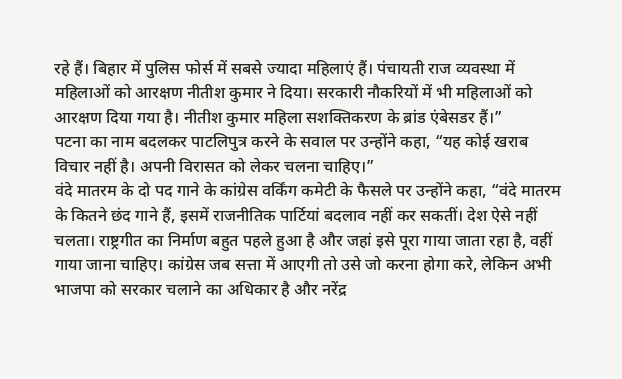रहे हैं। बिहार में पुलिस फोर्स में सबसे ज्यादा महिलाएं हैं। पंचायती राज व्यवस्था में महिलाओं को आरक्षण नीतीश कुमार ने दिया। सरकारी नौकरियों में भी महिलाओं को आरक्षण दिया गया है। नीतीश कुमार महिला सशक्तिकरण के ब्रांड एंबेसडर हैं।”
पटना का नाम बदलकर पाटलिपुत्र करने के सवाल पर उन्होंने कहा, “यह कोई खराब विचार नहीं है। अपनी विरासत को लेकर चलना चाहिए।”
वंदे मातरम के दो पद गाने के कांग्रेस वर्किंग कमेटी के फैसले पर उन्होंने कहा, “वंदे मातरम के कितने छंद गाने हैं, इसमें राजनीतिक पार्टियां बदलाव नहीं कर सकतीं। देश ऐसे नहीं चलता। राष्ट्रगीत का निर्माण बहुत पहले हुआ है और जहां इसे पूरा गाया जाता रहा है, वहीं गाया जाना चाहिए। कांग्रेस जब सत्ता में आएगी तो उसे जो करना होगा करे, लेकिन अभी भाजपा को सरकार चलाने का अधिकार है और नरेंद्र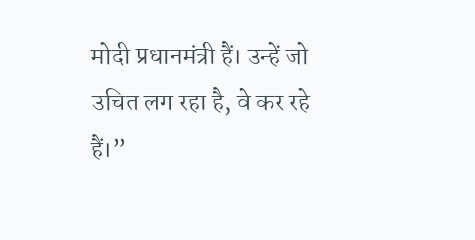मोदी प्रधानमंत्री हैं। उन्हें जो उचित लग रहा है, वे कर रहे हैं।”